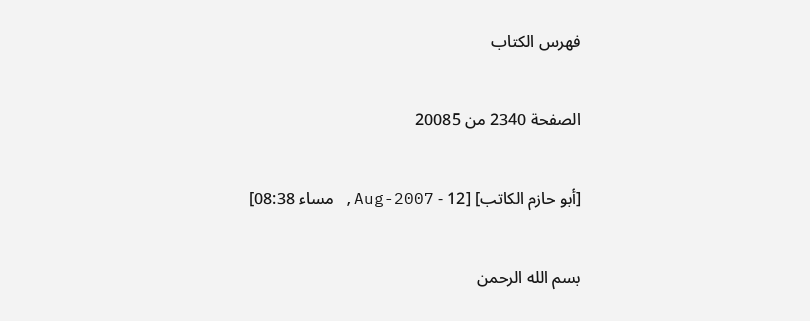فهرس الكتاب

الصفحة 2340 من 20085

[أبو حازم الكاتب] [12 - Aug-2007, مساء 08:38]

بسم الله الرحمن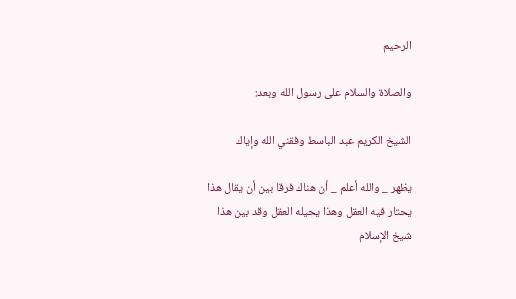الرحيم

والصلاة والسلام على رسول الله وبعد:

الشيخ الكريم عبد الباسط وفقني الله وإياك

يظهر _ والله أعلم _ أن هناك فرقا بين أن يقال هذا يحتار فيه العقل وهذا يحيله العقل وقد بين هذا شيخ الإسلام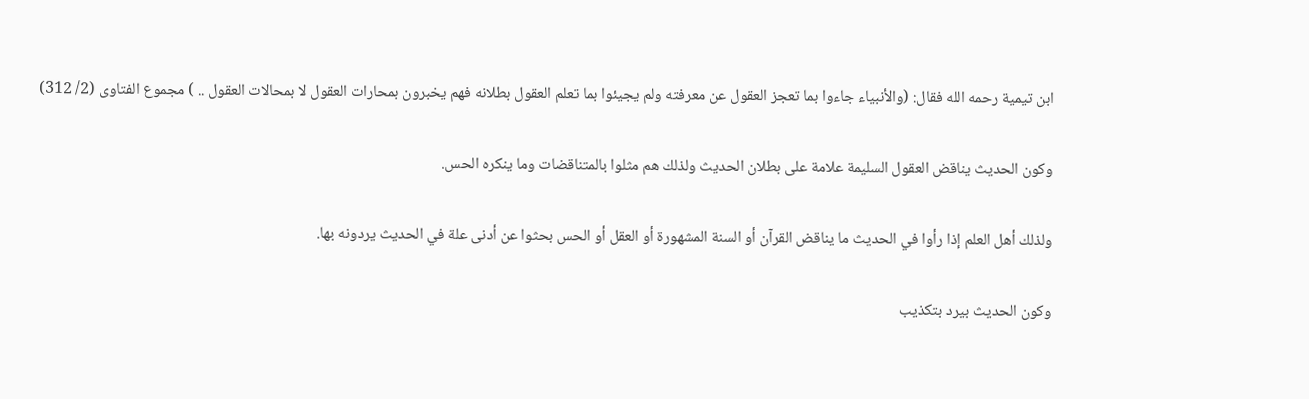ابن تيمية رحمه الله فقال: (والأنبياء جاءوا بما تعجز العقول عن معرفته ولم يجيئوا بما تعلم العقول بطلانه فهم يخبرون بمحارات العقول لا بمحالات العقول .. ) مجموع الفتاوى (2/ 312)

وكون الحديث يناقض العقول السليمة علامة على بطلان الحديث ولذلك هم مثلوا بالمتناقضات وما ينكره الحس.

ولذلك أهل العلم إذا رأوا في الحديث ما يناقض القرآن أو السنة المشهورة أو العقل أو الحس بحثوا عن أدنى علة في الحديث يردونه بها.

وكون الحديث بيرد بتكذيب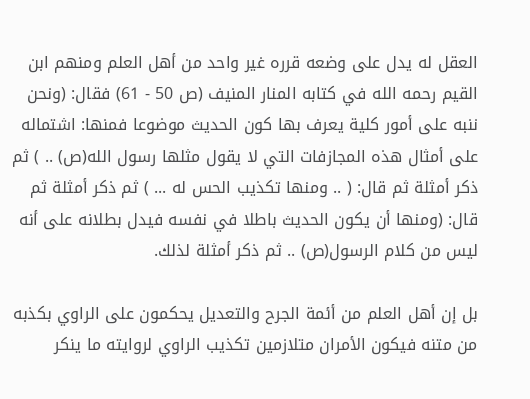العقل له يدل على وضعه قرره غير واحد من أهل العلم ومنهم ابن القيم رحمه الله في كتابه المنار المنيف (ص 50 - 61) فقال: (ونحن ننبه على أمور كلية يعرف بها كون الحديث موضوعا فمنها: اشتماله على أمثال هذه المجازفات التي لا يقول مثلها رسول الله(ص) .. ) ثم ذكر أمثلة ثم قال: ( .. ومنها تكذيب الحس له ... ) ثم ذكر أمثلة ثم قال: (ومنها أن يكون الحديث باطلا في نفسه فيدل بطلانه على أنه ليس من كلام الرسول(ص) .. ثم ذكر أمثلة لذلك.

بل إن أهل العلم من أئمة الجرح والتعديل يحكمون على الراوي بكذبه من متنه فيكون الأمران متلازمين تكذيب الراوي لروايته ما ينكر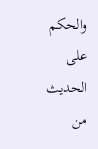والحكم على الحديث من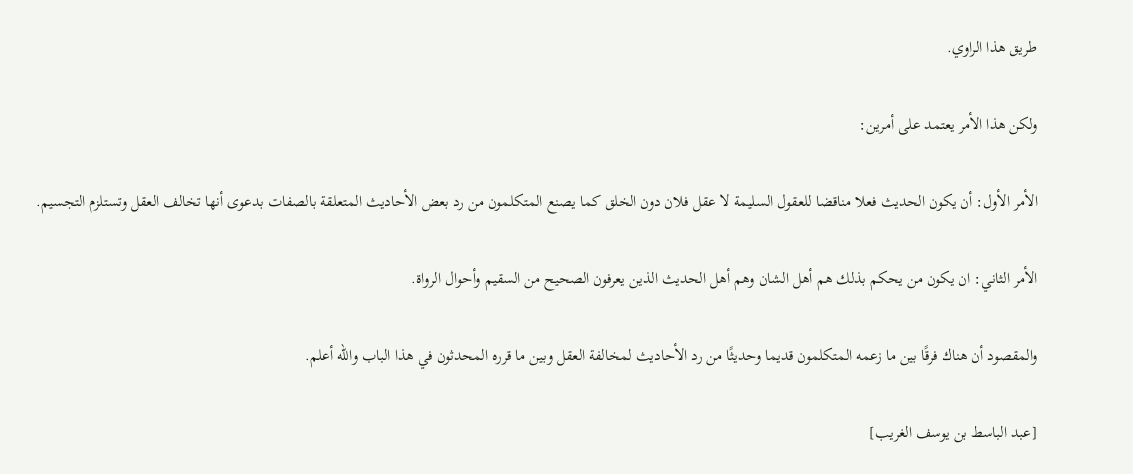طريق هذا الراوي.

ولكن هذا الأمر يعتمد على أمرين:

الأمر الأول: أن يكون الحديث فعلا مناقضا للعقول السليمة لا عقل فلان دون الخلق كما يصنع المتكلمون من رد بعض الأحاديث المتعلقة بالصفات بدعوى أنها تخالف العقل وتستلزم التجسيم.

الأمر الثاني: ان يكون من يحكم بذلك هم أهل الشان وهم أهل الحديث الذين يعرفون الصحيح من السقيم وأحوال الرواة.

والمقصود أن هناك فرقًا بين ما زعمه المتكلمون قديما وحديثًا من رد الأحاديث لمخالفة العقل وبين ما قرره المحدثون في هذا الباب والله أعلم.

[عبد الباسط بن يوسف الغريب]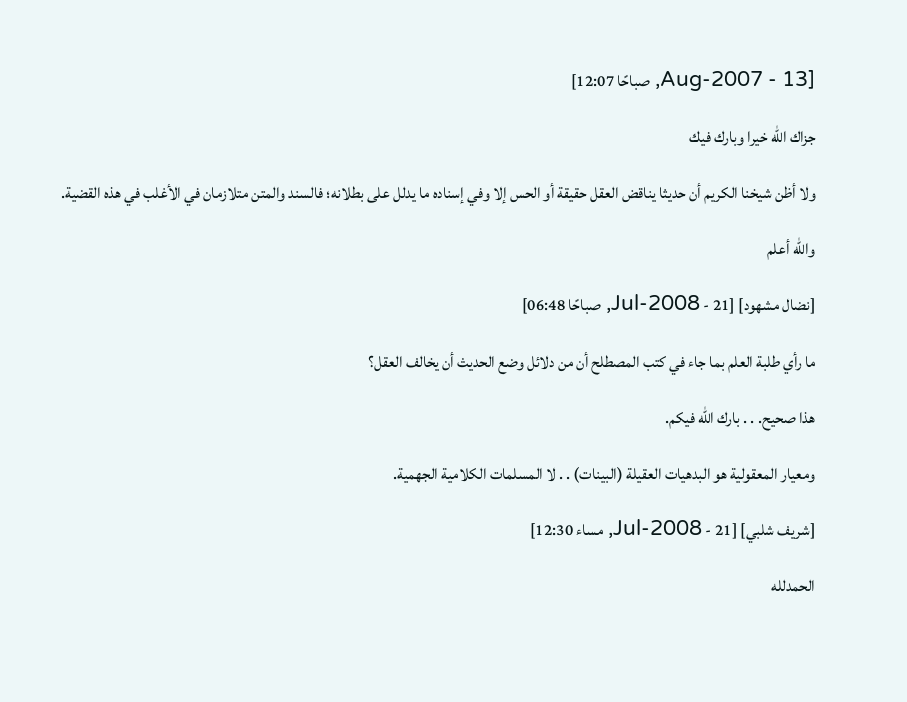[13 - Aug-2007, صباحًا 12:07]

جزاك الله خيرا وبارك فيك

ولا أظن شيخنا الكريم أن حديثا يناقض العقل حقيقة أو الحس إلا وفي إسناده ما يدلل على بطلانه؛ فالسند والمتن متلازمان في الأغلب في هذه القضية.

والله أعلم

[نضال مشهود] [21 - Jul-2008, صباحًا 06:48]

ما رأي طلبة العلم بما جاء في كتب المصطلح أن من دلائل وضع الحديث أن يخالف العقل؟

هذا صحيح. . . بارك الله فيكم.

ومعيار المعقولية هو البدهيات العقيلة (البينات) . . لا المسلمات الكلامية الجهمية.

[شريف شلبي] [21 - Jul-2008, مساء 12:30]

الحمدلله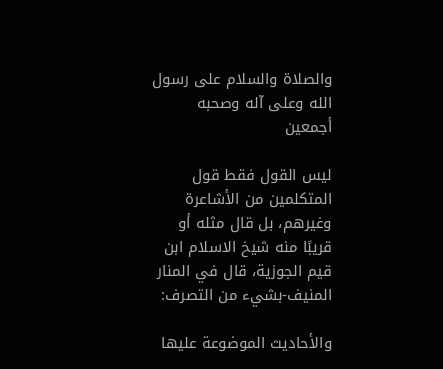والصلاة والسلام على رسول الله وعلى آله وصحبه أجمعين

ليس القول فقط قول المتكلمين من الأشاعرة وغيرهم، بل قال مثله أو قريبًا منه شيخ الاسلام ابن قيم الجوزية، قال في المنار المنيف-بشيء من التصرف:

والأحاديث الموضوعة عليها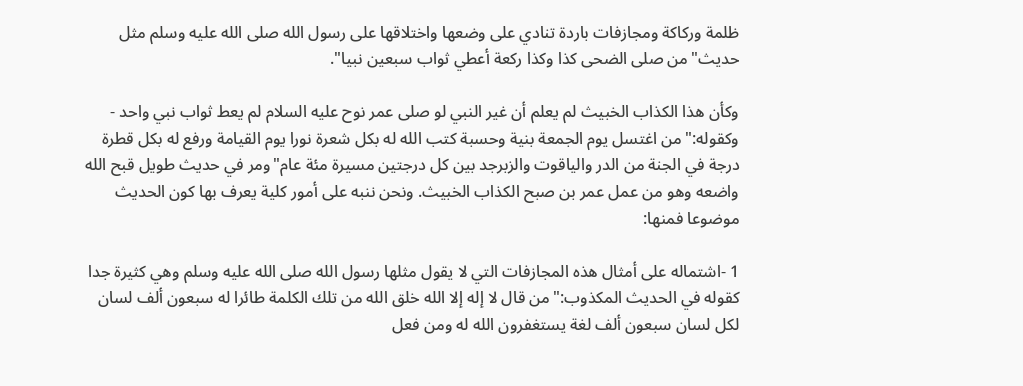ظلمة وركاكة ومجازفات باردة تنادي على وضعها واختلاقها على رسول الله صلى الله عليه وسلم مثل حديث"من صلى الضحى كذا وكذا ركعة أعطي ثواب سبعين نبيا".

وكأن هذا الكذاب الخبيث لم يعلم أن غير النبي لو صلى عمر نوح عليه السلام لم يعط ثواب نبي واحد - وكقوله:"من اغتسل يوم الجمعة بنية وحسبة كتب الله له بكل شعرة نورا يوم القيامة ورفع له بكل قطرة درجة في الجنة من الدر والياقوت والزبرجد بين كل درجتين مسيرة مئة عام"ومر في حديث طويل قبح الله واضعه وهو من عمل عمر بن صبح الكذاب الخبيث. ونحن ننبه على أمور كلية يعرف بها كون الحديث موضوعا فمنها:

1 -اشتماله على أمثال هذه المجازفات التي لا يقول مثلها رسول الله صلى الله عليه وسلم وهي كثيرة جدا كقوله في الحديث المكذوب:"من قال لا إله إلا الله خلق الله من تلك الكلمة طائرا له سبعون ألف لسان لكل لسان سبعون ألف لغة يستغفرون الله له ومن فعل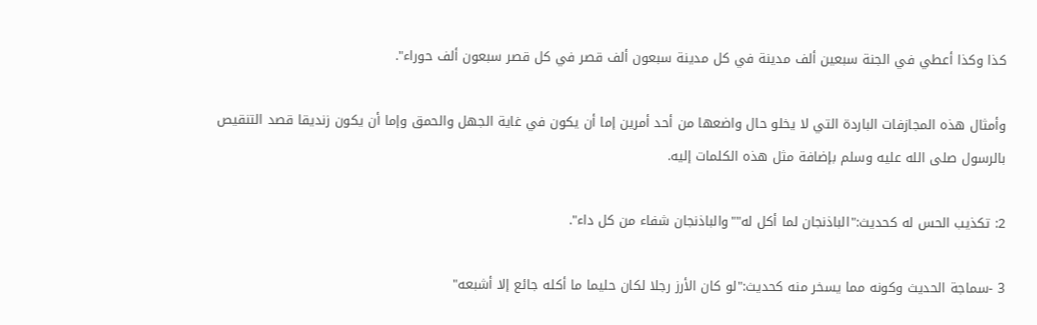كذا وكذا أعطي في الجنة سبعين ألف مدينة في كل مدينة سبعون ألف قصر في كل قصر سبعون ألف حوراء".

وأمثال هذه المجازفات الباردة التي لا يخلو حال واضعها من أحد أمرين إما أن يكون في غاية الجهل والحمق وإما أن يكون زنديقا قصد التنقيص بالرسول صلى الله عليه وسلم بإضافة مثل هذه الكلمات إليه.

2: تكذيب الحس له كحديث:"الباذنجان لما أكل له""والباذنجان شفاء من كل داء".

3 -سماجة الحديث وكونه مما يسخر منه كحديث:"لو كان الأرز رجلا لكان حليما ما أكله جائع إلا أشبعه"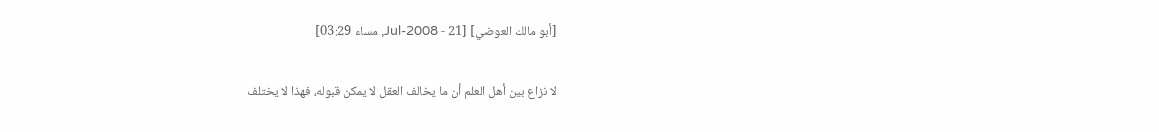[أبو مالك العوضي] [21 - Jul-2008, مساء 03:29]

لا نزاع بين أهل العلم أن ما يخالف العقل لا يمكن قبوله، فهذا لا يختلف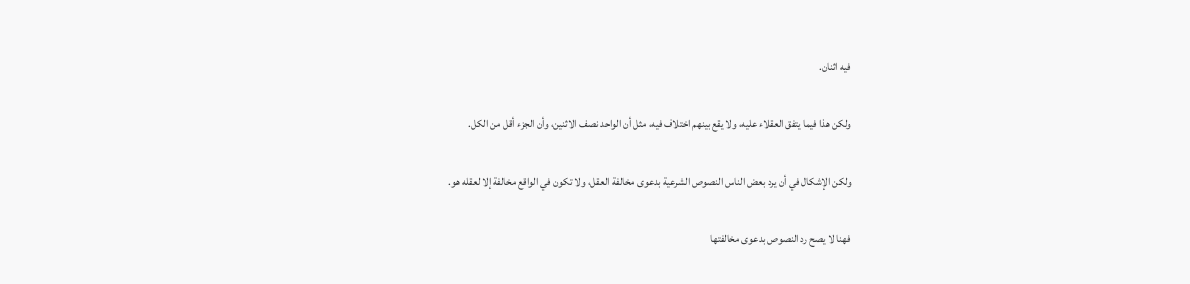فيه اثنان.

ولكن هذا فيما يتفق العقلاء عليه، ولا يقع بينهم اختلاف فيه، مثل أن الواحد نصف الاثنين، وأن الجزء أقل من الكل.

ولكن الإشكال في أن يرد بعض الناس النصوص الشرعية بدعوى مخالفة العقل، ولا تكون في الواقع مخالفة إلا لعقله هو.

فهنا لا يصح رد النصوص بدعوى مخالفتها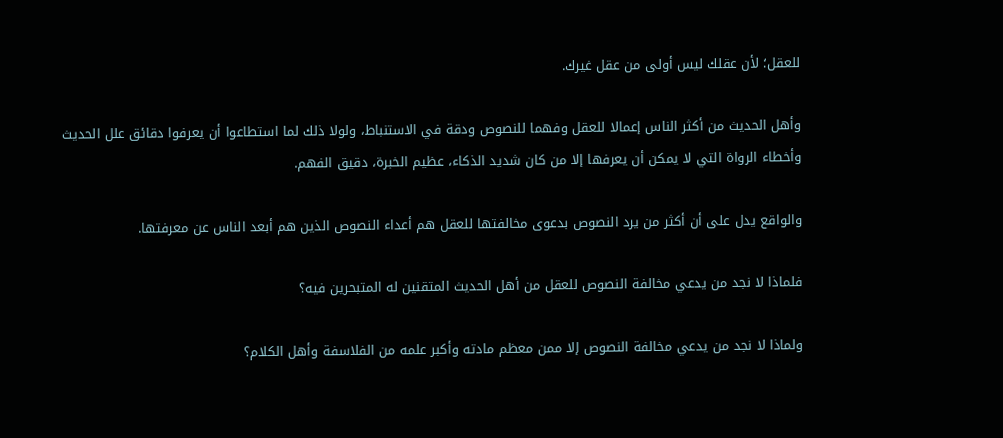للعقل؛ لأن عقلك ليس أولى من عقل غيرك.

وأهل الحديث من أكثر الناس إعمالا للعقل وفهما للنصوص ودقة في الاستنباط، ولولا ذلك لما استطاعوا أن يعرفوا دقائق علل الحديث وأخطاء الرواة التي لا يمكن أن يعرفها إلا من كان شديد الذكاء، عظيم الخبرة، دقيق الفهم.

والواقع يدل على أن أكثر من يرد النصوص بدعوى مخالفتها للعقل هم أعداء النصوص الذين هم أبعد الناس عن معرفتها.

فلماذا لا نجد من يدعي مخالفة النصوص للعقل من أهل الحديث المتقنين له المتبحرين فيه؟

ولماذا لا نجد من يدعي مخالفة النصوص إلا ممن معظم مادته وأكبر علمه من الفلاسفة وأهل الكلام؟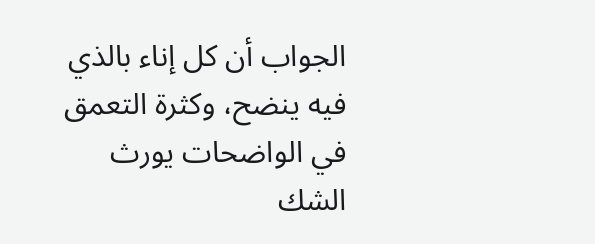الجواب أن كل إناء بالذي فيه ينضح، وكثرة التعمق في الواضحات يورث الشك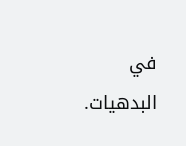في البدهيات.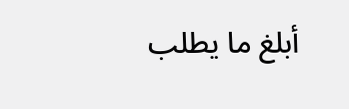أبلغ ما يطلب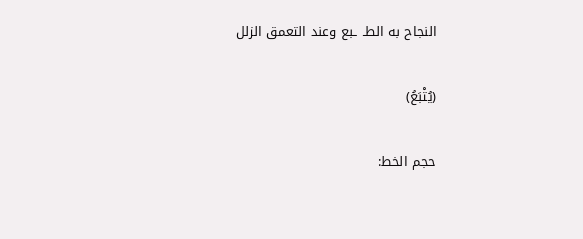النجاح به الطـ ـبع وعند التعمق الزلل

(يُتْبَعُ)

حجم الخط: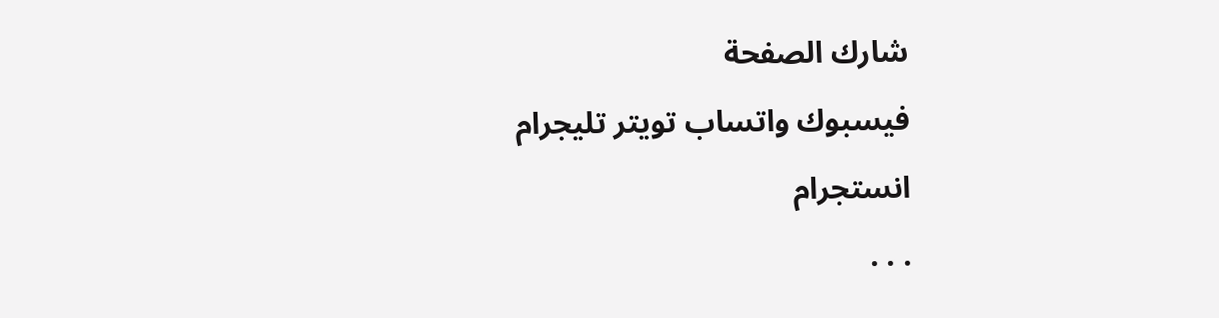شارك الصفحة
فيسبوك واتساب تويتر تليجرام انستجرام
. . .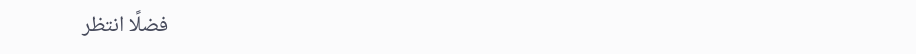فضلًا انتظر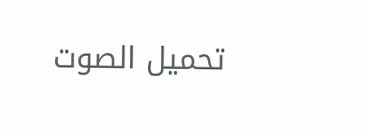تحميل الصوت